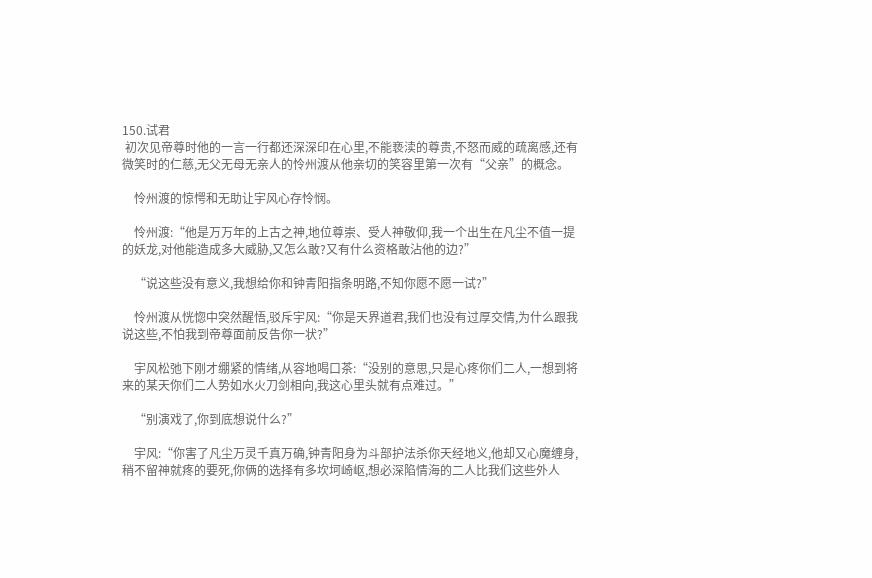150.试君
 初次见帝尊时他的一言一行都还深深印在心里,不能亵渎的尊贵,不怒而威的疏离感,还有微笑时的仁慈,无父无母无亲人的怜州渡从他亲切的笑容里第一次有“父亲”的概念。

    怜州渡的惊愕和无助让宇风心存怜悯。

    怜州渡:“他是万万年的上古之神,地位尊崇、受人神敬仰,我一个出生在凡尘不值一提的妖龙,对他能造成多大威胁,又怎么敢?又有什么资格敢沾他的边?”

    “说这些没有意义,我想给你和钟青阳指条明路,不知你愿不愿一试?”

    怜州渡从恍惚中突然醒悟,驳斥宇风:“你是天界道君,我们也没有过厚交情,为什么跟我说这些,不怕我到帝尊面前反告你一状?”

    宇风松弛下刚才绷紧的情绪,从容地喝口茶:“没别的意思,只是心疼你们二人,一想到将来的某天你们二人势如水火刀剑相向,我这心里头就有点难过。”

    “别演戏了,你到底想说什么?”

    宇风:“你害了凡尘万灵千真万确,钟青阳身为斗部护法杀你天经地义,他却又心魔缠身,稍不留神就疼的要死,你俩的选择有多坎坷崎岖,想必深陷情海的二人比我们这些外人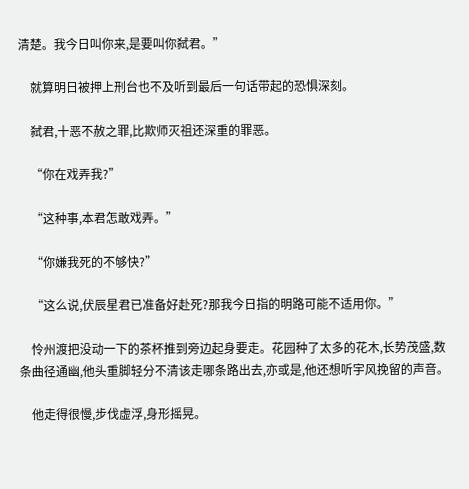清楚。我今日叫你来,是要叫你弑君。”

    就算明日被押上刑台也不及听到最后一句话带起的恐惧深刻。

    弑君,十恶不赦之罪,比欺师灭祖还深重的罪恶。

    “你在戏弄我?”

    “这种事,本君怎敢戏弄。”

    “你嫌我死的不够快?”

    “这么说,伏辰星君已准备好赴死?那我今日指的明路可能不适用你。”

    怜州渡把没动一下的茶杯推到旁边起身要走。花园种了太多的花木,长势茂盛,数条曲径通幽,他头重脚轻分不清该走哪条路出去,亦或是,他还想听宇风挽留的声音。

    他走得很慢,步伐虚浮,身形摇晃。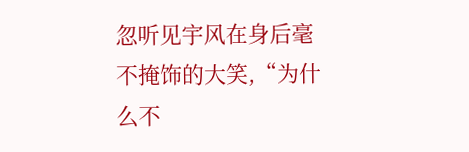忽听见宇风在身后毫不掩饰的大笑,“为什么不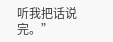听我把话说完。”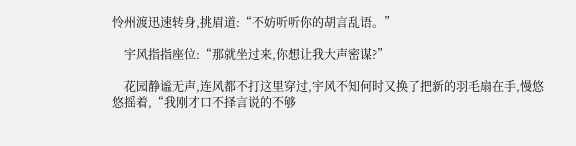怜州渡迅速转身,挑眉道:“不妨听听你的胡言乱语。”

    宇风指指座位:“那就坐过来,你想让我大声密谋?”

    花园静谧无声,连风都不打这里穿过,宇风不知何时又换了把新的羽毛扇在手,慢悠悠摇着,“我刚才口不择言说的不够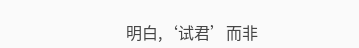明白,‘试君’而非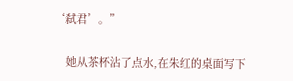‘弑君’。”

    她从茶杯沾了点水,在朱红的桌面写下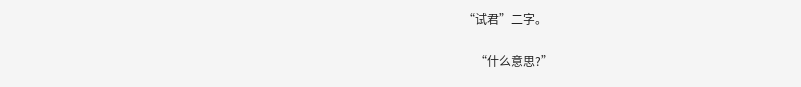“试君”二字。

    “什么意思?”